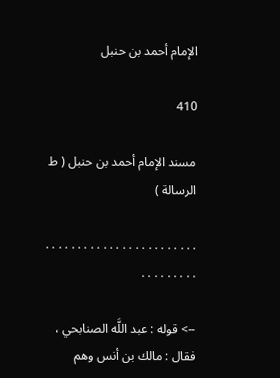الإمام أحمد بن حنبل

410

مسند الإمام أحمد بن حنبل ( ط الرسالة )

. . . . . . . . . . . . . . . . . . . . . . . . . . . . . . . . .

--> قوله : عبد اللَّه الصنابحي ، فقال : مالك بن أنس وهم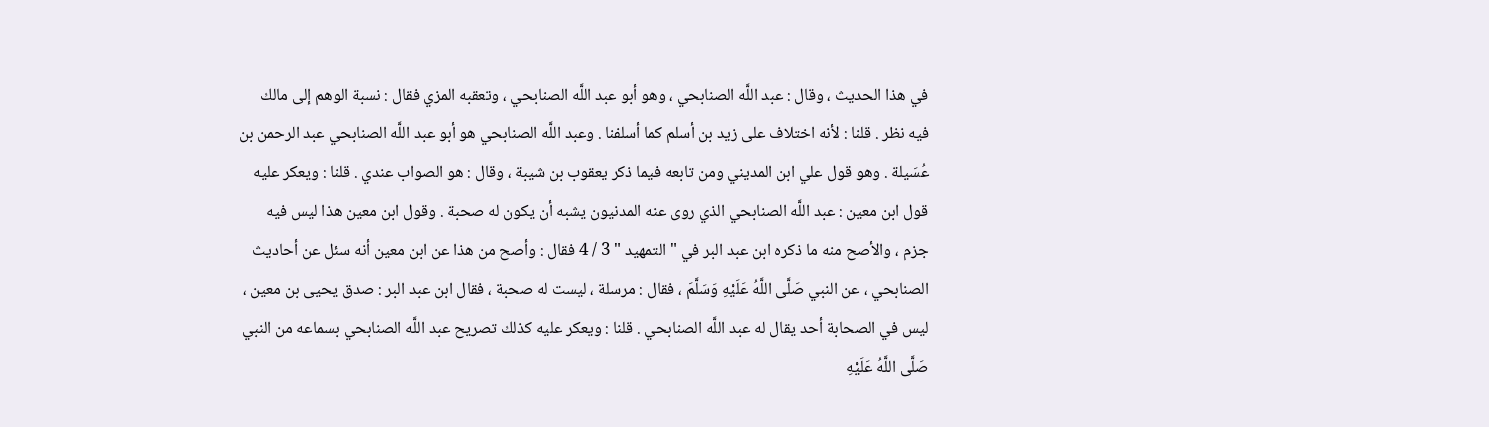في هذا الحديث ، وقال : عبد اللَّه الصنابحي ، وهو أبو عبد اللَّه الصنابحي ، وتعقبه المزي فقال : نسبة الوهم إلى مالك فيه نظر . قلنا : لأنه اختلاف على زيد بن أسلم كما أسلفنا . وعبد اللَّه الصنابحي هو أبو عبد اللَّه الصنابحي عبد الرحمن بن عُسَيلة . وهو قول علي ابن المديني ومن تابعه فيما ذكر يعقوب بن شيبة ، وقال : هو الصواب عندي . قلنا : ويعكر عليه قول ابن معين : عبد اللَّه الصنابحي الذي روى عنه المدنيون يشبه أن يكون له صحبة . وقول ابن معين هذا ليس فيه جزم ، والأصح منه ما ذكره ابن عبد البر في " التمهيد " 3 / 4 فقال : وأصح من هذا عن ابن معين أنه سئل عن أحاديث الصنابحي ، عن النبي صَلَّى اللَّهُ عَلَيْهِ وَسَلَّمَ ، فقال : مرسلة ، ليست له صحبة ، فقال ابن عبد البر : صدق يحيى بن معين ، ليس في الصحابة أحد يقال له عبد اللَّه الصنابحي . قلنا : ويعكر عليه كذلك تصريح عبد اللَّه الصنابحي بسماعه من النبي صَلَّى اللَّهُ عَلَيْهِ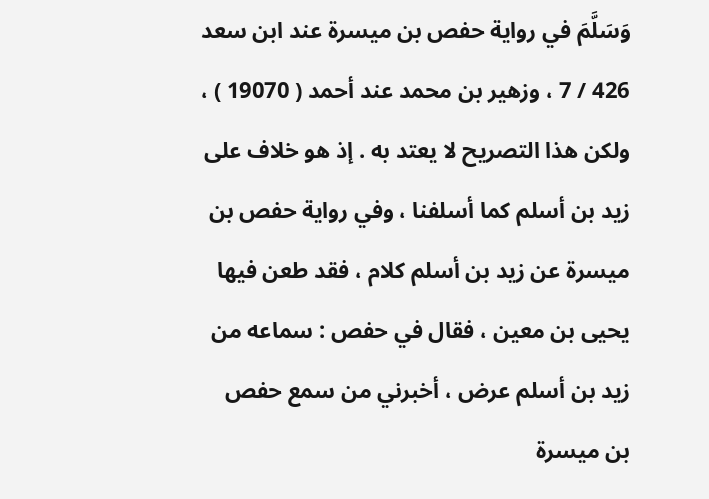وَسَلَّمَ في رواية حفص بن ميسرة عند ابن سعد 426 / 7 ، وزهير بن محمد عند أحمد ( 19070 ) ، ولكن هذا التصريح لا يعتد به . إذ هو خلاف على زيد بن أسلم كما أسلفنا ، وفي رواية حفص بن ميسرة عن زيد بن أسلم كلام ، فقد طعن فيها يحيى بن معين ، فقال في حفص : سماعه من زيد بن أسلم عرض ، أخبرني من سمع حفص بن ميسرة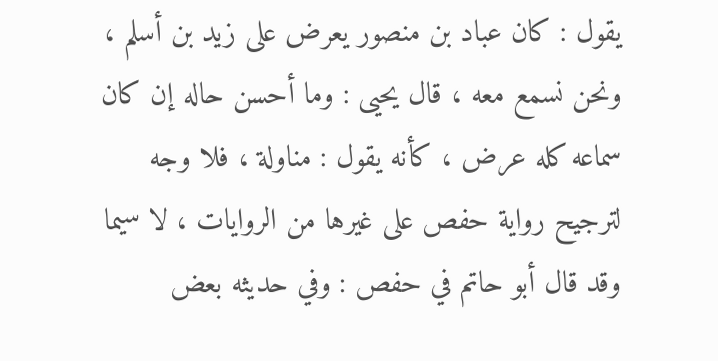يقول : كان عباد بن منصور يعرض على زيد بن أسلم ، ونحن نسمع معه ، قال يحيى : وما أحسن حاله إن كان سماعه كله عرض ، كأنه يقول : مناولة ، فلا وجه لترجيح رواية حفص على غيرها من الروايات ، لا سيما وقد قال أبو حاتم في حفص : وفي حديثه بعض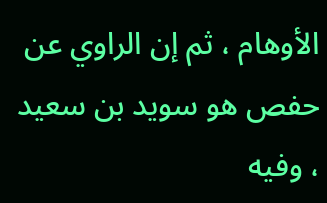الأوهام ، ثم إن الراوي عن حفص هو سويد بن سعيد ، وفيه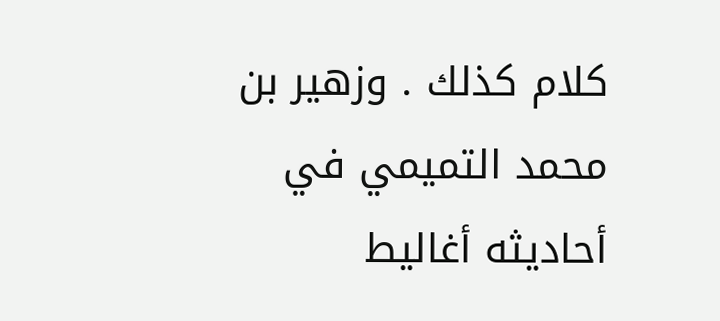كلام كذلك . وزهير بن محمد التميمي في أحاديثه أغاليط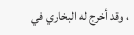، وقد أخرج له البخاري في